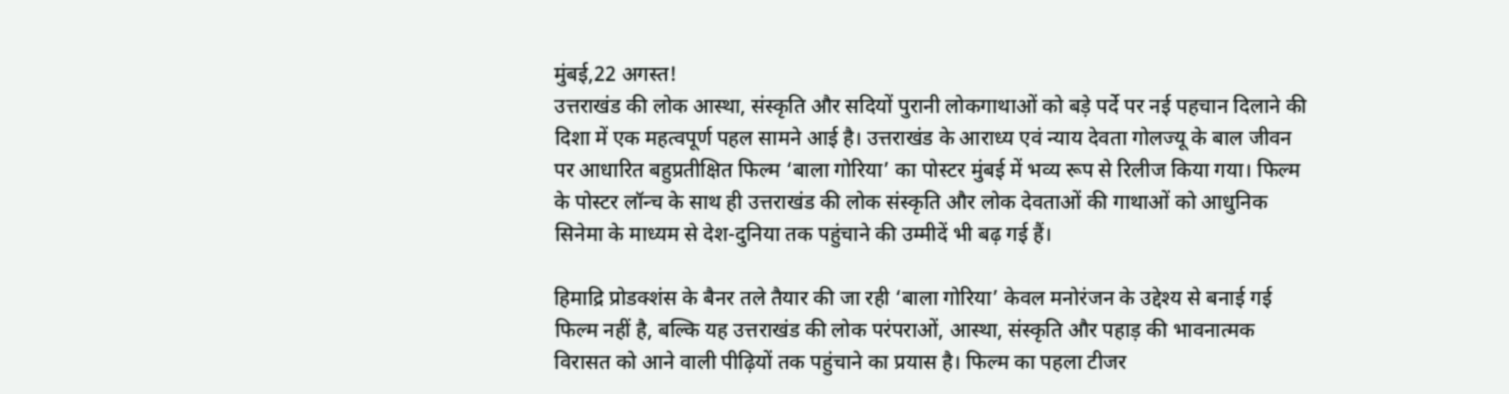मुंबई,22 अगस्त!
उत्तराखंड की लोक आस्था, संस्कृति और सदियों पुरानी लोकगाथाओं को बड़े पर्दे पर नई पहचान दिलाने की दिशा में एक महत्वपूर्ण पहल सामने आई है। उत्तराखंड के आराध्य एवं न्याय देवता गोलज्यू के बाल जीवन पर आधारित बहुप्रतीक्षित फिल्म ‘बाला गोरिया’ का पोस्टर मुंबई में भव्य रूप से रिलीज किया गया। फिल्म के पोस्टर लॉन्च के साथ ही उत्तराखंड की लोक संस्कृति और लोक देवताओं की गाथाओं को आधुनिक सिनेमा के माध्यम से देश-दुनिया तक पहुंचाने की उम्मीदें भी बढ़ गई हैं।

हिमाद्रि प्रोडक्शंस के बैनर तले तैयार की जा रही ‘बाला गोरिया’ केवल मनोरंजन के उद्देश्य से बनाई गई फिल्म नहीं है, बल्कि यह उत्तराखंड की लोक परंपराओं, आस्था, संस्कृति और पहाड़ की भावनात्मक विरासत को आने वाली पीढ़ियों तक पहुंचाने का प्रयास है। फिल्म का पहला टीजर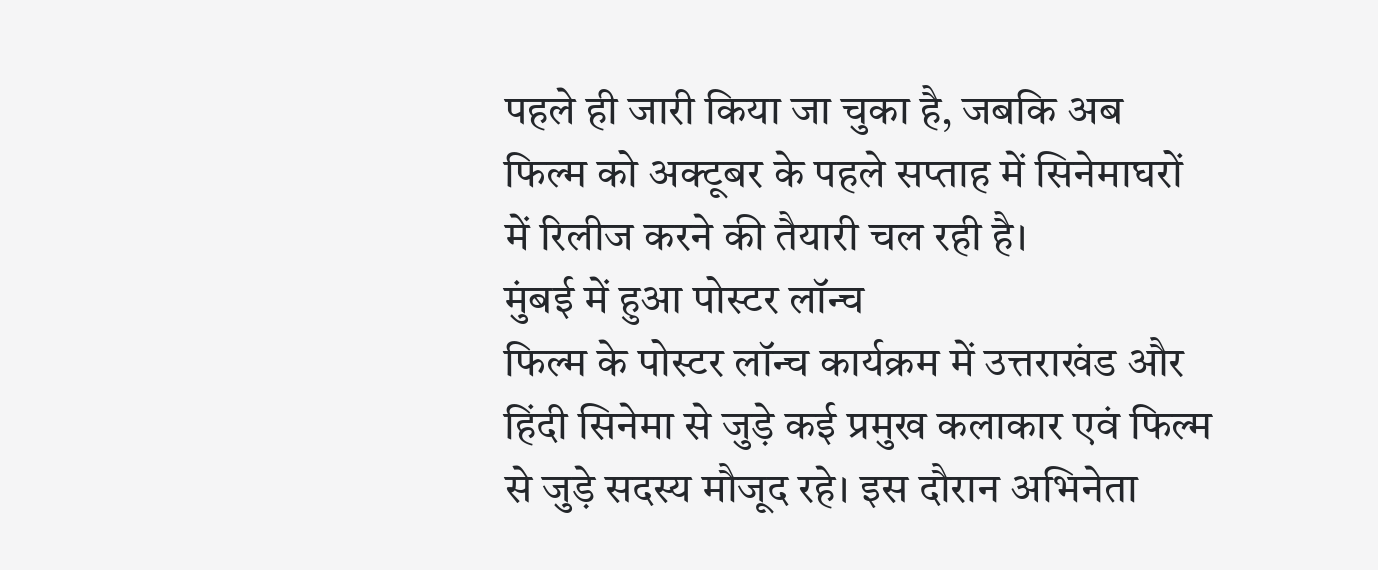पहले ही जारी किया जा चुका है, जबकि अब फिल्म को अक्टूबर के पहले सप्ताह में सिनेमाघरों में रिलीज करने की तैयारी चल रही है।
मुंबई में हुआ पोस्टर लॉन्च
फिल्म के पोस्टर लॉन्च कार्यक्रम में उत्तराखंड और हिंदी सिनेमा से जुड़े कई प्रमुख कलाकार एवं फिल्म से जुड़े सदस्य मौजूद रहे। इस दौरान अभिनेता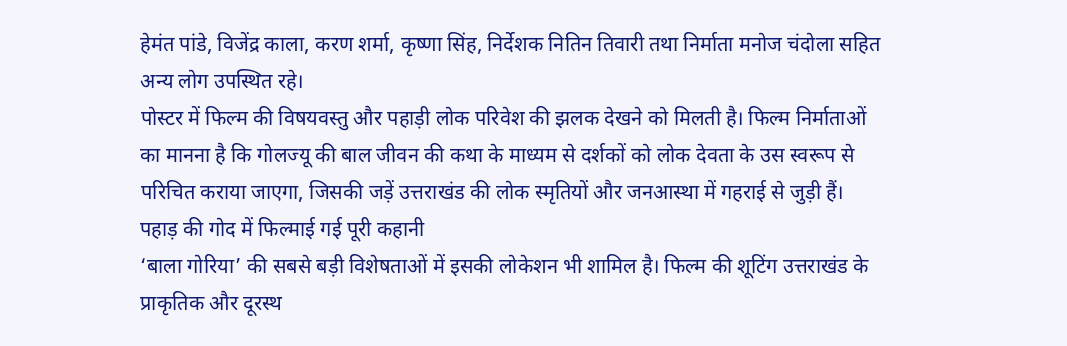हेमंत पांडे, विजेंद्र काला, करण शर्मा, कृष्णा सिंह, निर्देशक नितिन तिवारी तथा निर्माता मनोज चंदोला सहित अन्य लोग उपस्थित रहे।
पोस्टर में फिल्म की विषयवस्तु और पहाड़ी लोक परिवेश की झलक देखने को मिलती है। फिल्म निर्माताओं का मानना है कि गोलज्यू की बाल जीवन की कथा के माध्यम से दर्शकों को लोक देवता के उस स्वरूप से परिचित कराया जाएगा, जिसकी जड़ें उत्तराखंड की लोक स्मृतियों और जनआस्था में गहराई से जुड़ी हैं।
पहाड़ की गोद में फिल्माई गई पूरी कहानी
‘बाला गोरिया’ की सबसे बड़ी विशेषताओं में इसकी लोकेशन भी शामिल है। फिल्म की शूटिंग उत्तराखंड के प्राकृतिक और दूरस्थ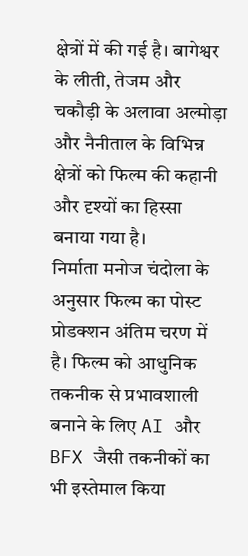क्षेत्रों में की गई है। बागेश्वर के लीती, तेजम और चकौड़ी के अलावा अल्मोड़ा और नैनीताल के विभिन्न क्षेत्रों को फिल्म की कहानी और दृश्यों का हिस्सा बनाया गया है।
निर्माता मनोज चंदोला के अनुसार फिल्म का पोस्ट प्रोडक्शन अंतिम चरण में है। फिल्म को आधुनिक तकनीक से प्रभावशाली बनाने के लिए AI और BFX जैसी तकनीकों का भी इस्तेमाल किया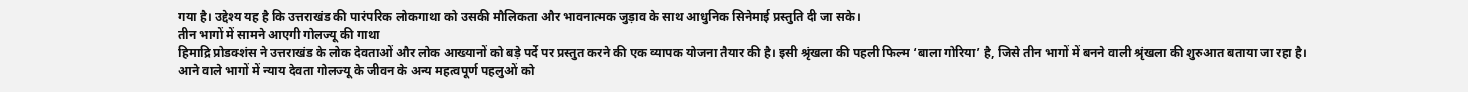गया है। उद्देश्य यह है कि उत्तराखंड की पारंपरिक लोकगाथा को उसकी मौलिकता और भावनात्मक जुड़ाव के साथ आधुनिक सिनेमाई प्रस्तुति दी जा सके।
तीन भागों में सामने आएगी गोलज्यू की गाथा
हिमाद्रि प्रोडक्शंस ने उत्तराखंड के लोक देवताओं और लोक आख्यानों को बड़े पर्दे पर प्रस्तुत करने की एक व्यापक योजना तैयार की है। इसी श्रृंखला की पहली फिल्म ‘बाला गोरिया’ है, जिसे तीन भागों में बनने वाली श्रृंखला की शुरुआत बताया जा रहा है।
आने वाले भागों में न्याय देवता गोलज्यू के जीवन के अन्य महत्वपूर्ण पहलुओं को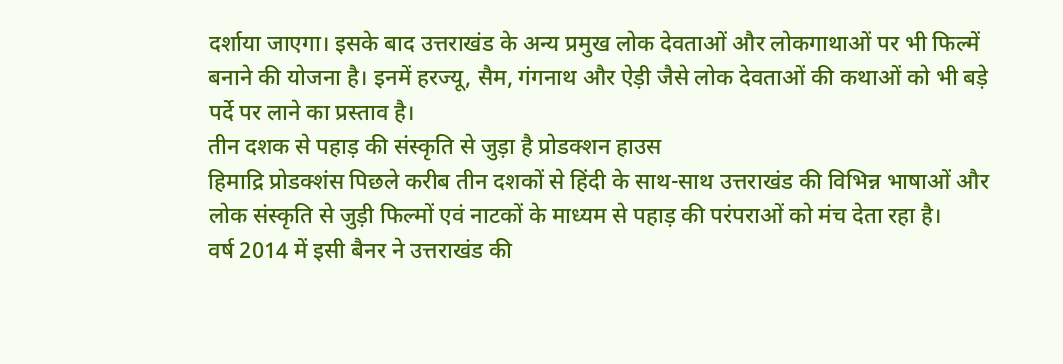दर्शाया जाएगा। इसके बाद उत्तराखंड के अन्य प्रमुख लोक देवताओं और लोकगाथाओं पर भी फिल्में बनाने की योजना है। इनमें हरज्यू, सैम, गंगनाथ और ऐड़ी जैसे लोक देवताओं की कथाओं को भी बड़े पर्दे पर लाने का प्रस्ताव है।
तीन दशक से पहाड़ की संस्कृति से जुड़ा है प्रोडक्शन हाउस
हिमाद्रि प्रोडक्शंस पिछले करीब तीन दशकों से हिंदी के साथ-साथ उत्तराखंड की विभिन्न भाषाओं और लोक संस्कृति से जुड़ी फिल्मों एवं नाटकों के माध्यम से पहाड़ की परंपराओं को मंच देता रहा है।
वर्ष 2014 में इसी बैनर ने उत्तराखंड की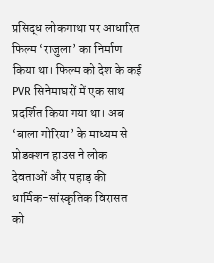प्रसिद्ध लोकगाथा पर आधारित फिल्म ‘राजुला’ का निर्माण किया था। फिल्म को देश के कई PVR सिनेमाघरों में एक साथ प्रदर्शित किया गया था। अब ‘बाला गोरिया’ के माध्यम से प्रोडक्शन हाउस ने लोक देवताओं और पहाड़ की धार्मिक-सांस्कृतिक विरासत को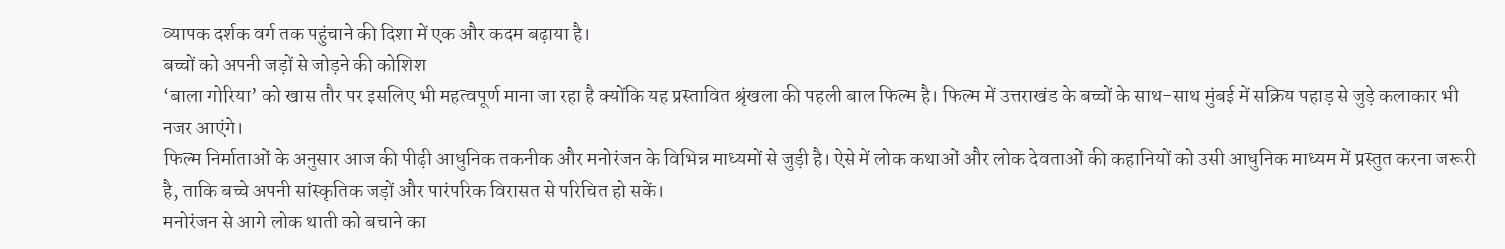व्यापक दर्शक वर्ग तक पहुंचाने की दिशा में एक और कदम बढ़ाया है।
बच्चों को अपनी जड़ों से जोड़ने की कोशिश
‘बाला गोरिया’ को खास तौर पर इसलिए भी महत्वपूर्ण माना जा रहा है क्योंकि यह प्रस्तावित श्रृंखला की पहली बाल फिल्म है। फिल्म में उत्तराखंड के बच्चों के साथ-साथ मुंबई में सक्रिय पहाड़ से जुड़े कलाकार भी नजर आएंगे।
फिल्म निर्माताओं के अनुसार आज की पीढ़ी आधुनिक तकनीक और मनोरंजन के विभिन्न माध्यमों से जुड़ी है। ऐसे में लोक कथाओं और लोक देवताओं की कहानियों को उसी आधुनिक माध्यम में प्रस्तुत करना जरूरी है, ताकि बच्चे अपनी सांस्कृतिक जड़ों और पारंपरिक विरासत से परिचित हो सकें।
मनोरंजन से आगे लोक थाती को बचाने का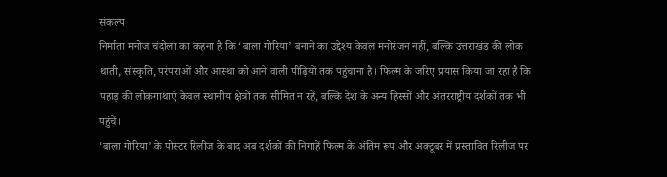संकल्प
निर्माता मनोज चंदोला का कहना है कि ‘बाला गोरिया’ बनाने का उद्देश्य केवल मनोरंजन नहीं, बल्कि उत्तराखंड की लोक थाती, संस्कृति, परंपराओं और आस्था को आने वाली पीढ़ियों तक पहुंचाना है। फिल्म के जरिए प्रयास किया जा रहा है कि पहाड़ की लोकगाथाएं केवल स्थानीय क्षेत्रों तक सीमित न रहें, बल्कि देश के अन्य हिस्सों और अंतरराष्ट्रीय दर्शकों तक भी पहुंचें।
‘बाला गोरिया’ के पोस्टर रिलीज के बाद अब दर्शकों की निगाहें फिल्म के अंतिम रूप और अक्टूबर में प्रस्तावित रिलीज पर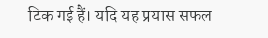टिक गई हैं। यदि यह प्रयास सफल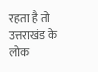रहता है तो उत्तराखंड के लोक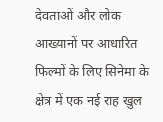देवताओं और लोक आख्यानों पर आधारित फिल्मों के लिए सिनेमा के क्षेत्र में एक नई राह खुल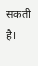सकती है।